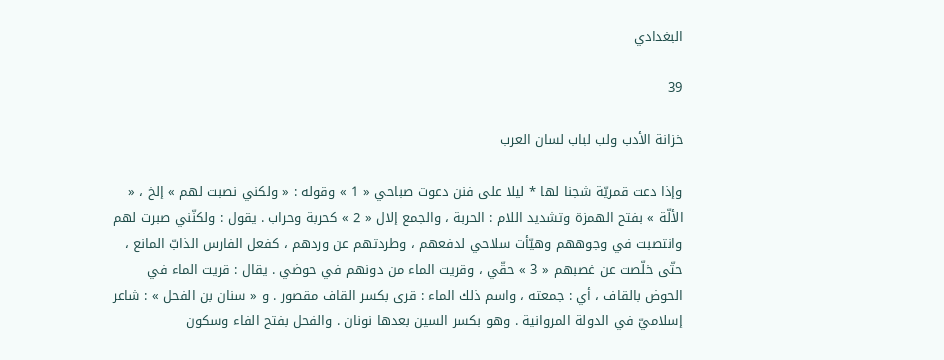البغدادي

39

خزانة الأدب ولب لباب لسان العرب

وإذا دعت قمريّة شجنا لها * ليلا على فنن دعوت صباحي « 1 » وقوله : « ولكني نصبت لهم » إلخ ، « الألّة » بفتح الهمزة وتشديد اللام : الحربة ، والجمع إلال « 2 » كحربة وحراب . يقول : ولكنّني صبرت لهم وانتصبت في وجوههم وهيّأت سلاحي لدفعهم ، وطردتهم عن وردهم ، كفعل الفارس الذابّ المانع ، حتّى خلّصت عن غصبهم « 3 » حقّي ، وقريت الماء من دونهم في حوضي . يقال : قريت الماء في الحوض بالقاف ، أي : جمعته ، واسم ذلك الماء : قرى بكسر القاف مقصور . و « سنان بن الفحل » : شاعر إسلاميّ في الدولة المروانية . وهو بكسر السين بعدها نونان . والفحل بفتح الفاء وسكون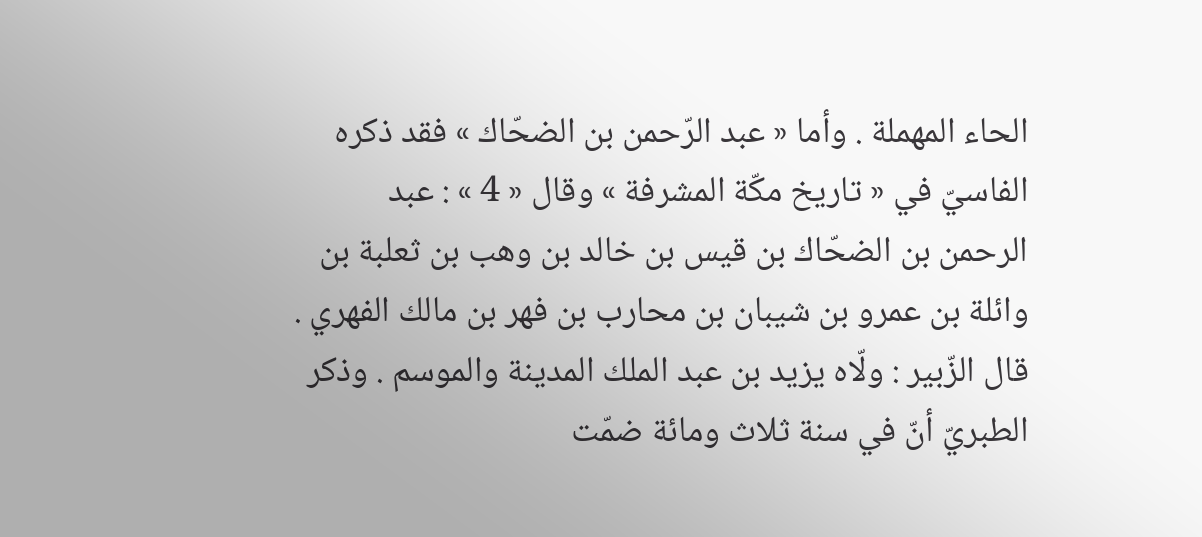الحاء المهملة . وأما « عبد الرّحمن بن الضحّاك » فقد ذكره الفاسيّ في « تاريخ مكّة المشرفة » وقال « 4 » : عبد الرحمن بن الضحّاك بن قيس بن خالد بن وهب بن ثعلبة بن وائلة بن عمرو بن شيبان بن محارب بن فهر بن مالك الفهري . قال الزّبير : ولّاه يزيد بن عبد الملك المدينة والموسم . وذكر الطبريّ أنّ في سنة ثلاث ومائة ضمّت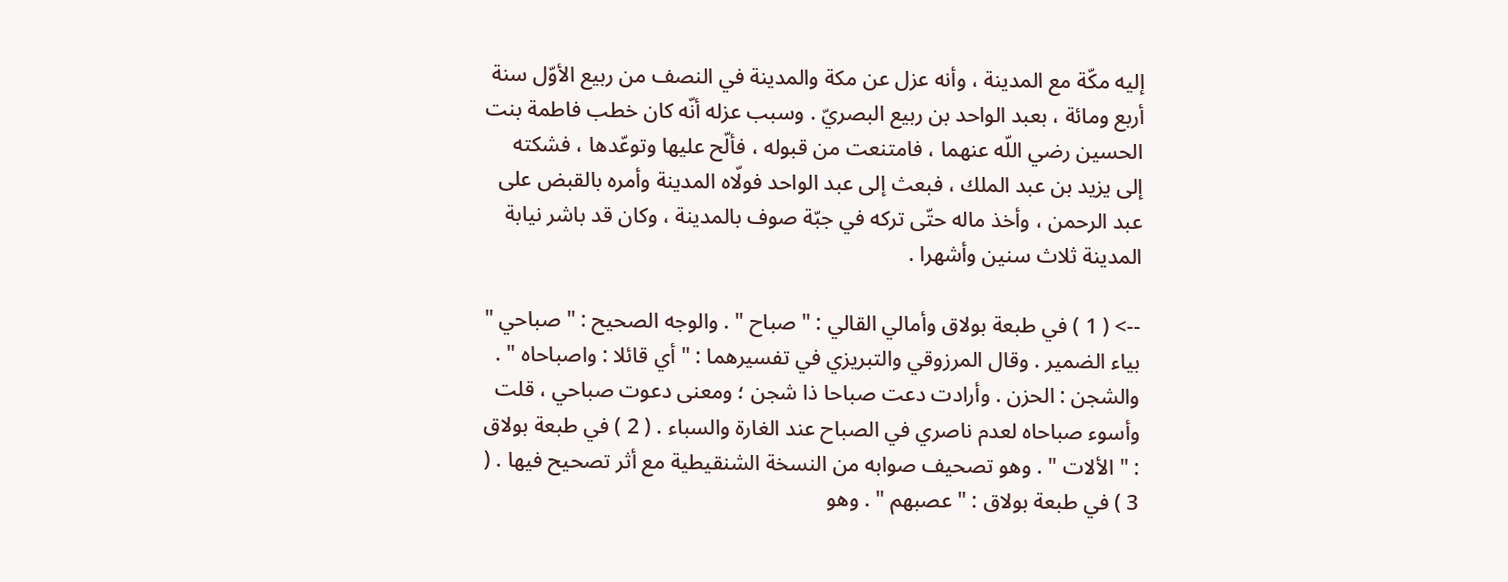إليه مكّة مع المدينة ، وأنه عزل عن مكة والمدينة في النصف من ربيع الأوّل سنة أربع ومائة ، بعبد الواحد بن ربيع البصريّ . وسبب عزله أنّه كان خطب فاطمة بنت الحسين رضي اللّه عنهما ، فامتنعت من قبوله ، فألّح عليها وتوعّدها ، فشكته إلى يزيد بن عبد الملك ، فبعث إلى عبد الواحد فولّاه المدينة وأمره بالقبض على عبد الرحمن ، وأخذ ماله حتّى تركه في جبّة صوف بالمدينة ، وكان قد باشر نيابة المدينة ثلاث سنين وأشهرا .

--> ( 1 ) في طبعة بولاق وأمالي القالي : " صباح " . والوجه الصحيح : " صباحي " بياء الضمير . وقال المرزوقي والتبريزي في تفسيرهما : " أي قائلا : واصباحاه " . والشجن : الحزن . وأرادت دعت صباحا ذا شجن ؛ ومعنى دعوت صباحي ، قلت وأسوء صباحاه لعدم ناصري في الصباح عند الغارة والسباء . ( 2 ) في طبعة بولاق : " الألات " . وهو تصحيف صوابه من النسخة الشنقيطية مع أثر تصحيح فيها . ( 3 ) في طبعة بولاق : " عصبهم " . وهو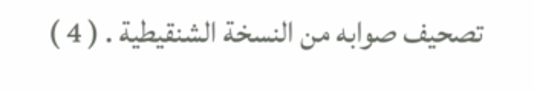تصحيف صوابه من النسخة الشنقيطية . ( 4 )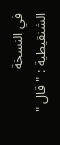في النسخة الشنقيطية : " قال "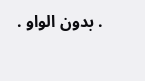. بدون الواو .